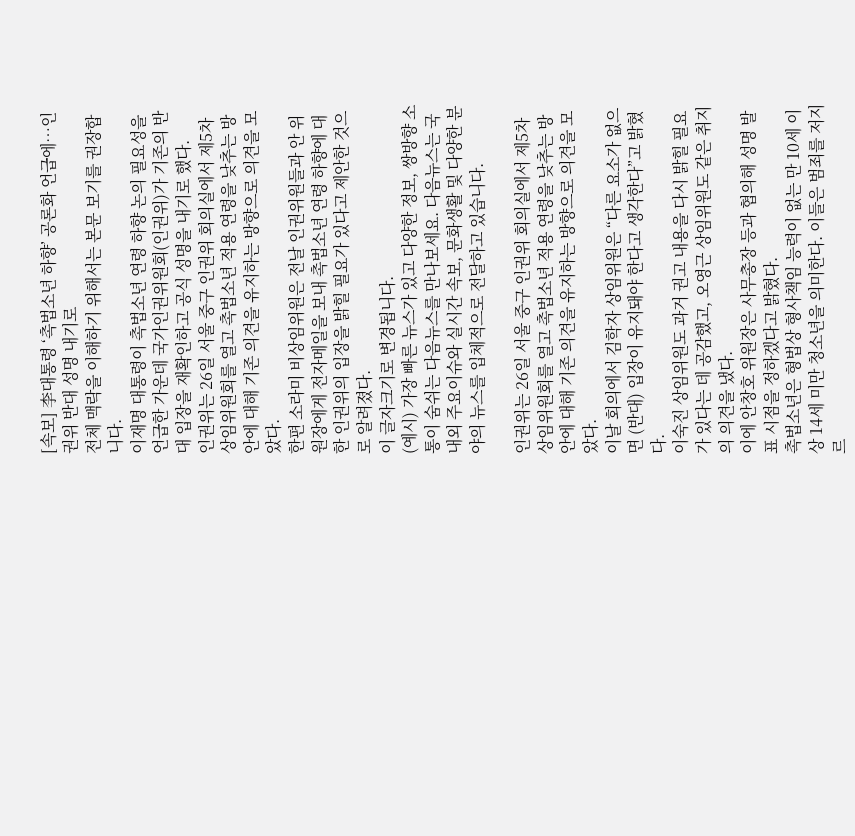[속보] 李대통령 ‘촉법소년 하향’ 공론화 언급에…인권위 반대 성명 내기로
전체 맥락을 이해하기 위해서는 본문 보기를 권장합니다.
이재명 대통령이 촉법소년 연령 하향 논의 필요성을 언급한 가운데 국가인권위원회(인권위)가 기존의 반대 입장을 재확인하고 공식 성명을 내기로 했다.
인권위는 26일 서울 중구 인권위 회의실에서 제5차 상임위원회를 열고 촉법소년 적용 연령을 낮추는 방안에 대해 기존 의견을 유지하는 방향으로 의견을 모았다.
한편 소라미 비상임위원은 전날 인권위원들과 안 위원장에게 전자메일을 보내 촉법소년 연령 하향에 대한 인권위의 입장을 밝힐 필요가 있다고 제안한 것으로 알려졌다.
이 글자크기로 변경됩니다.
(예시) 가장 빠른 뉴스가 있고 다양한 정보, 쌍방향 소통이 숨쉬는 다음뉴스를 만나보세요. 다음뉴스는 국내외 주요이슈와 실시간 속보, 문화생활 및 다양한 분야의 뉴스를 입체적으로 전달하고 있습니다.

인권위는 26일 서울 중구 인권위 회의실에서 제5차 상임위원회를 열고 촉법소년 적용 연령을 낮추는 방안에 대해 기존 의견을 유지하는 방향으로 의견을 모았다.
이날 회의에서 김학자 상임위원은 “다른 요소가 없으면 (반대) 입장이 유지돼야 한다고 생각한다”고 밝혔다.
이숙진 상임위원도 과거 권고 내용을 다시 밝힐 필요가 있다는 데 공감했고, 오영근 상임위원도 같은 취지의 의견을 냈다.
이에 안창호 위원장은 사무총장 등과 협의해 성명 발표 시점을 정하겠다고 밝혔다.
촉법소년은 형법상 형사책임 능력이 없는 만 10세 이상 14세 미만 청소년을 의미한다. 이들은 범죄를 저지르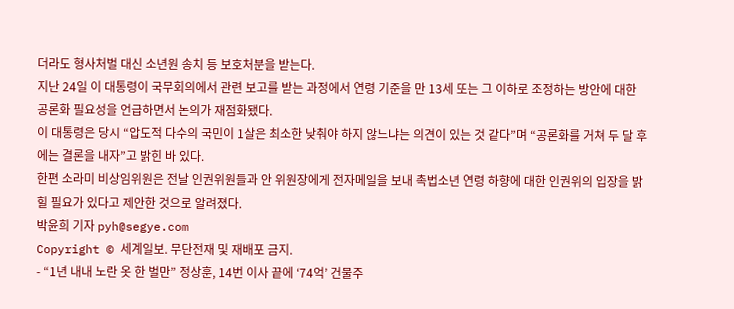더라도 형사처벌 대신 소년원 송치 등 보호처분을 받는다.
지난 24일 이 대통령이 국무회의에서 관련 보고를 받는 과정에서 연령 기준을 만 13세 또는 그 이하로 조정하는 방안에 대한 공론화 필요성을 언급하면서 논의가 재점화됐다.
이 대통령은 당시 “압도적 다수의 국민이 1살은 최소한 낮춰야 하지 않느냐는 의견이 있는 것 같다”며 “공론화를 거쳐 두 달 후에는 결론을 내자”고 밝힌 바 있다.
한편 소라미 비상임위원은 전날 인권위원들과 안 위원장에게 전자메일을 보내 촉법소년 연령 하향에 대한 인권위의 입장을 밝힐 필요가 있다고 제안한 것으로 알려졌다.
박윤희 기자 pyh@segye.com
Copyright © 세계일보. 무단전재 및 재배포 금지.
- “1년 내내 노란 옷 한 벌만” 정상훈, 14번 이사 끝에 ‘74억’ 건물주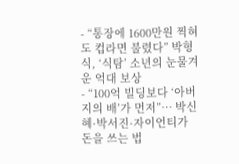- “통장에 1600만원 찍혀도 컵라면 불렸다” 박형식, ‘식탐’ 소년의 눈물겨운 억대 보상
- “100억 빌딩보다 ‘아버지의 배’가 먼저”… 박신혜·박서진·자이언티가 돈을 쓰는 법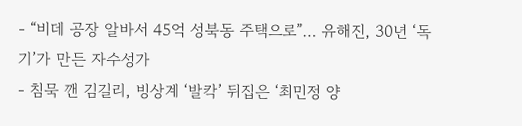- “비데 공장 알바서 45억 성북동 주택으로”… 유해진, 30년 ‘독기’가 만든 자수성가
- 침묵 깬 김길리, 빙상계 ‘발칵’ 뒤집은 ‘최민정 양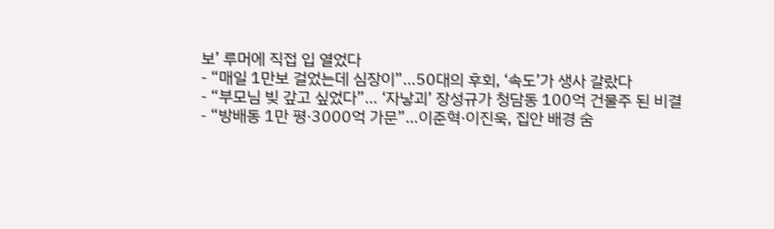보’ 루머에 직접 입 열었다
- “매일 1만보 걸었는데 심장이”…50대의 후회, ‘속도’가 생사 갈랐다
- “부모님 빚 갚고 싶었다”… ‘자낳괴’ 장성규가 청담동 100억 건물주 된 비결
- “방배동 1만 평·3000억 가문”…이준혁·이진욱, 집안 배경 숨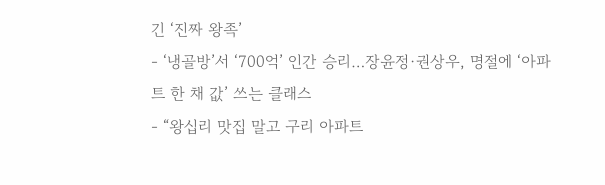긴 ‘진짜 왕족’
- ‘냉골방’서 ‘700억’ 인간 승리…장윤정·권상우, 명절에 ‘아파트 한 채 값’ 쓰는 클래스
- “왕십리 맛집 말고 구리 아파트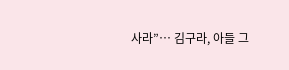사라”… 김구라, 아들 그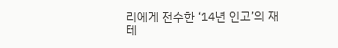리에게 전수한 ‘14년 인고’의 재테